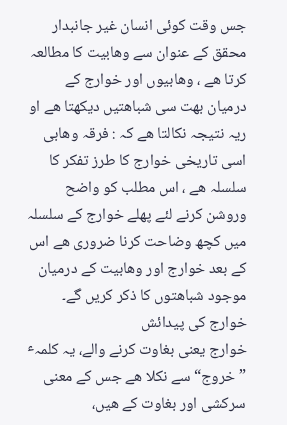جس وقت کوئی انسان غیر جانبدار محقق کے عنوان سے وھابیت کا مطالعہ کرتا ھے ، وھابیوں اور خوارج کے درمیان بھت سی شباھتیں دیکھتا ھے او ریہ نتیجہ نکالتا ھے کہ : فرقہ وھابی اسی تاریخی خوارج کا طرز تفکر کا سلسلہ ھے ، اس مطلب کو واضح وروشن کرنے لئے پھلے خوارج کے سلسلہ میں کچھ وضاحت کرنا ضروری ھے اس کے بعد خوارج اور وھابیت کے درمیان موجود شباھتوں کا ذکر کریں گے۔
خوارج کی پیدائش
خوارج یعنی بغاوت کرنے والے، یہ کلمہٴ ”خروج“ سے نکلا ھے جس کے معنی سرکشی اور بغاوت کے ھیں،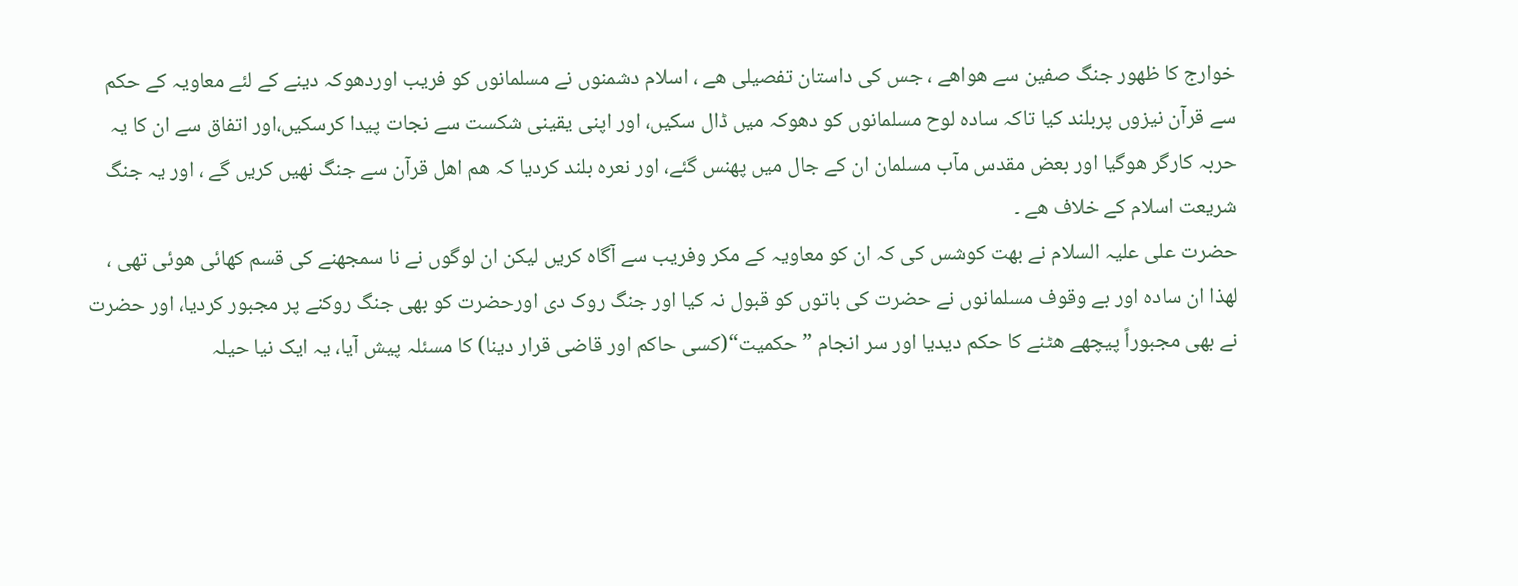خوارج کا ظھور جنگ صفین سے ھواھے ، جس کی داستان تفصیلی ھے ، اسلام دشمنوں نے مسلمانوں کو فریب اوردھوکہ دینے کے لئے معاویہ کے حکم سے قرآن نیزوں پربلند کیا تاکہ سادہ لوح مسلمانوں کو دھوکہ میں ڈال سکیں، اور اپنی یقینی شکست سے نجات پیدا کرسکیں،اور اتفاق سے ان کا یہ حربہ کارگر ھوگیا اور بعض مقدس مآب مسلمان ان کے جال میں پھنس گئے، اور نعرہ بلند کردیا کہ ھم اھل قرآن سے جنگ نھیں کریں گے ، اور یہ جنگ شریعت اسلام کے خلاف ھے ۔
حضرت علی علیہ السلام نے بھت کوشس کی کہ ان کو معاویہ کے مکر وفریب سے آگاہ کریں لیکن ان لوگوں نے نا سمجھنے کی قسم کھائی ھوئی تھی ، لھذا ان سادہ اور بے وقوف مسلمانوں نے حضرت کی باتوں کو قبول نہ کیا اور جنگ روک دی اورحضرت کو بھی جنگ روکنے پر مجبور کردیا، اور حضرت نے بھی مجبوراً پیچھے ھٹنے کا حکم دیدیا اور سر انجام ”حکمیت“(کسی حاکم اور قاضی قرار دینا) کا مسئلہ پیش آیا، یہ ایک نیا حیلہ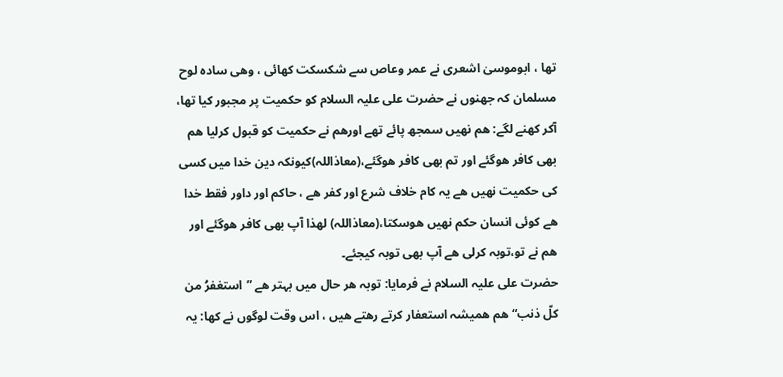تھا ، ابوموسیٰ اشعری نے عمر وعاص سے شکسکت کھائی ، وھی سادہ لوح مسلمان کہ جھنوں نے حضرت علی علیہ السلام کو حکمیت پر مجبور کیا تھا، آکر کھنے لگے: ھم نھیں سمجھ پائے تھے اورھم نے حکمیت کو قبول کرلیا ھم بھی کافر ھوگئے اور تم بھی کافر ھوگئے،(معاذاللہ)کیونکہ دین خدا میں کسی کی حکمیت نھیں ھے یہ کام خلاف شرع اور کفر ھے ، حاکم اور داور فقط خدا ھے کوئی انسان حکم نھیں ھوسکتا،(معاذاللہ) لھذا آپ بھی کافر ھوگئے اور ھم نے تو،توبہ کرلی ھے آپ بھی توبہ کیجئے۔
حضرت علی علیہ السلام نے فرمایا: توبہ ھر حال میں بہتر ھے ”استغفرُ من کلّ ذنب“ ھم ھمیشہ استعفار کرتے رھتے ھیں ، اس وقت لوگوں نے کھا: یہ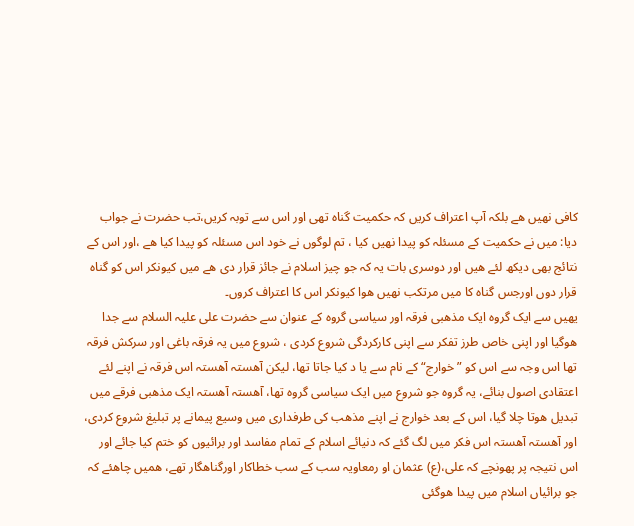کافی نھیں ھے بلکہ آپ اعتراف کریں کہ حکمیت گناہ تھی اور اس سے توبہ کریں،تب حضرت نے جواب دیا: میں نے حکمیت کے مسئلہ کو پیدا نھیں کیا ، تم لوگوں نے خود اس مسئلہ کو پیدا کیا ھے ،اور اس کے نتائج بھی دیکھ لئے ھیں اور دوسری بات یہ کہ جو چیز اسلام نے جائز قرار دی ھے میں کیونکر اس کو گناہ قرار دوں اورجس گناہ کا میں مرتکب نھیں ھوا کیونکر اس کا اعتراف کروں۔
یھیں سے ایک گروہ ایک مذھبی فرقہ اور سیاسی گروہ کے عنوان سے حضرت علی علیہ السلام سے جدا ھوگیا اور اپنی خاص طرز تفکر سے اپنی کارکردگی شروع کردی ، شروع میں یہ فرقہ باغی اور سرکش فرقہ تھا اس وجہ سے اس کو ”خوارج“ کے نام سے یا د کیا جاتا تھا، لیکن آھستہ آھستہ اس فرقہ نے اپنے لئے اعتقادی اصول بنائے، یہ گروہ جو شروع میں ایک سیاسی گروہ تھا، آھستہ آھستہ ایک مذھبی فرقے میں تبدیل ھوتا چلا گیا، اس کے بعد خوارج نے اپنے مذھب کی طرفداری میں وسیع پیمانے پر تبلیغ شروع کردی، اور آھستہ آھستہ اس فکر میں لگ گئے کہ دنیائے اسلام کے تمام مفاسد اور برائیوں کو ختم کیا جائے اور اس نتیجہ پر پھونچے کہ علی،(ع) عثمان او رمعاویہ سب کے سب خطاکار اورگناھگار تھے، ھمیں چاھئے کہ جو برائیاں اسلام میں پیدا ھوگئی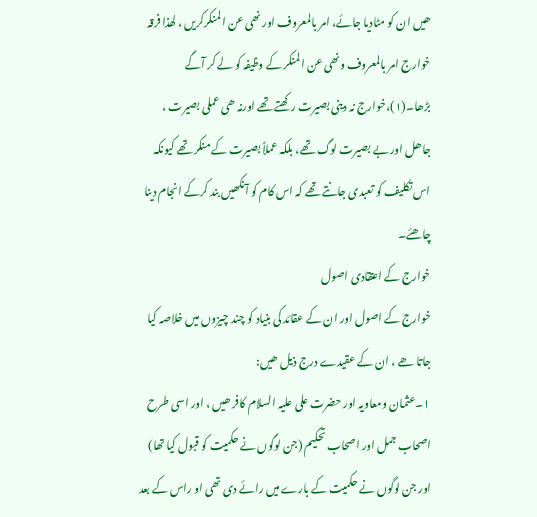ھیں ان کو مٹادیا جائے، امر بالمعروف اور نھی عن المنکرکریں ، لھذا فرقہ خوارج امر بالمعروف ونھی عن المنکر کے وظیفہ کو لے کر آگے بڑھا۔(۱)،خوارج نہ دینی بصیرت رکھتے تھے اورنہ ھی عملی بصیرت ، جاھل اور بے بصیرت لوگ تھے، بلکہ عملاً بصیرت کے منکر تھے کیونکہ اس تکلیف کو تعبدی جانتے تھے کہ اس کام کو آنکھیں بند کرکے انجام دینا چاھئے۔
خوارج کے اعتقادی اصول
خوارج کے اصول اور ان کے عقائد کی بنیاد کو چند چیزوں میں خلاصہ کیا جاتا ھے ، ان کے عقیدے درج ذیل ھیں:
۱۔عثمان ومعاویہ اور حضرت علی علیہ السلام کافر ھیں ، اور اسی طرح اصحاب جمل اور اصحاب تحکیم (جن لوگوں نے حکمیت کو قبول کیا تھا) اور جن لوگوں نے حکمیت کے بارے میں رائے دی تھی او راس کے بعد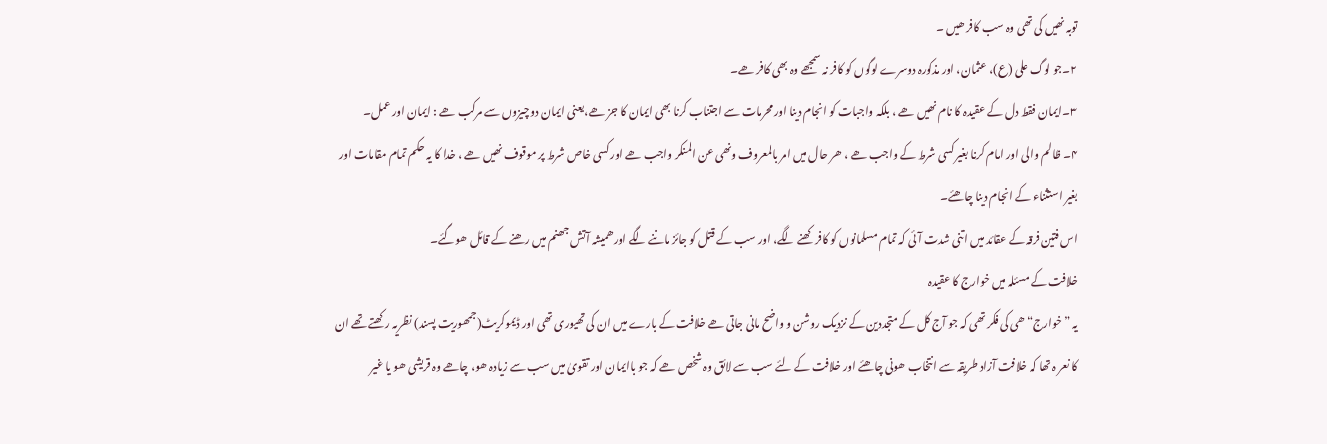توبہ نھیں کی تھی وہ سب کافر ھیں ۔
۲۔جو لوگ علی (ع)، عثمان، اور مذکورہ دوسرے لوگوں کو کافر نہ سمجھے وہ بھی کافر ھے۔
۳۔ایمان فقط دل کے عقیدہ کا نام نھیں ھے ، بلکہ واجبات کو انجام دینا اور محرمات سے اجتناب کرنا بھی ایمان کا جز ھے،یعنی ایمان دوچیزوں سے مرکب ھے : ایمان اور عمل۔
۴۔ ظالم والی اور امام کرنا بغیر کسی شرط کے واجب ھے ، ھر حال میں امر بالمعروف ونھی عن المنکر واجب ھے اور کسی خاص شرط پر موقوف نھیں ھے ، خدا کا یہ حکم تمام مقامات اور بغیر استثناء کے انجام دینا چاھئے۔
اس فتین فرقہ کے عقائد میں اتنی شدت آئی کہ تمام مسلمانوں کو کافر کھنے لگے، اور سب کے قتل کو جائز ماننے لگے اورھمیشہ آتش جھنم میں رھنے کے قائل ھوگئے۔
خلافت کے مسئلہ میں خوارج کا عقیدہ
یہ ”خوارج“ھی کی فکر تھی کہ جو آج کل کے متجددین کے نزدیک روشن و واضح مانی جاتی ھے خلافت کے بارے میں ان کی تھیوری تھی اور ڈیموکریٹ(جمھوریت پسند) نظریہ رکھتے تھے ان کا نعر ہ تھا کہ خلافت آزاد طریقہ سے انتخاب ھونی چاھئے اور خلافت کے لئے سب سے لائق وہ شخص ھے کہ جو باایمان اور تقویٰ میں سب سے زیادہ ھو، چاھے وہ قریشی ھو یا غیر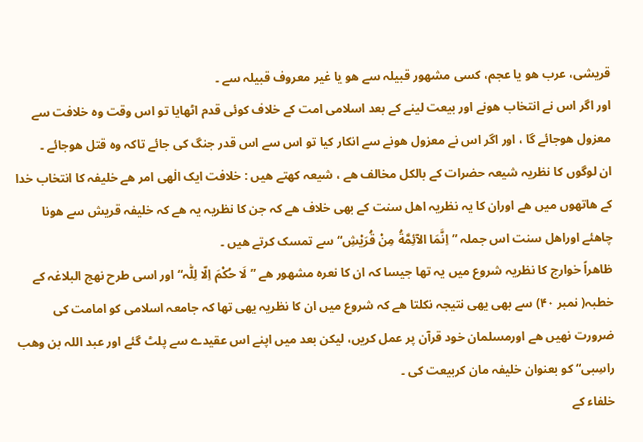قریشی، عرب ھو یا عجم، کسی مشھور قبیلہ سے ھو یا غیر معروف قبیلہ سے ۔
اور اگر اس نے انتخاب ھونے اور بیعت لینے کے بعد اسلامی امت کے خلاف کوئی قدم اٹھایا تو اس وقت وہ خلافت سے معزول ھوجائے گا ، اور اگر اس نے معزول ھونے سے انکار کیا تو اس سے اس قدر جنگ کی جائے تاکہ وہ قتل ھوجائے ۔
ان لوگوں کا نظریہ شیعہ حضرات کے بالکل مخالف ھے ، شیعہ کھتے ھیں : خلافت ایک الٰھی امر ھے خلیفہ کا انتخاب خدا کے ھاتھوں میں ھے اوران کا یہ نظریہ اھل سنت کے بھی خلاف ھے کہ جن کا نظریہ یہ ھے کہ خلیفہ قریش سے ھونا چاھئے اوراھل سنت اس جملہ ”اِنَّمَا الآئِمَّةُ مِنْ قُرَیْشِ“ سے تمسک کرتے ھیں ۔
ظاھراً خوارج کا نظریہ شروع میں یہ تھا جیسا کہ ان کا نعرہ مشھور ھے ”لَا حُکْمَ اِلّا لِلّٰہ“ اور اسی طرح نھج البلاغہ کے خطبہ( نمبر ۴۰) سے بھی یھی نتیجہ نکلتا ھے کہ شروع میں ان کا نظریہ یھی تھا کہ جامعہ اسلامی کو امامت کی ضرورت نھیں ھے اورمسلمان خود قرآن پر عمل کریں، لیکن بعد میں اپنے اس عقیدے سے پلٹ گئے اور عبد اللہ بن وھب راسِبی“ کو بعنوان خلیفہ مان کربیعت کی ۔
خلفاء کے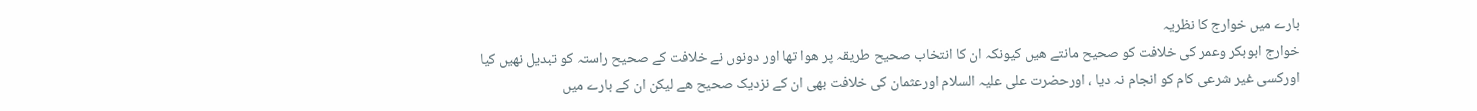بارے میں خوارج کا نظریہ
خوارج ابوبکر وعمر کی خلافت کو صحیح مانتے ھیں کیونکہ ان کا انتخاب صحیح طریقہ پر ھوا تھا اور دونوں نے خلافت کے صحیح راستہ کو تبدیل نھیں کیا اورکسی غیر شرعی کام کو انجام نہ دیا ، اورحضرت علی علیہ السلام اورعثمان کی خلافت بھی ان کے نزدیک صحیح ھے لیکن ان کے بارے میں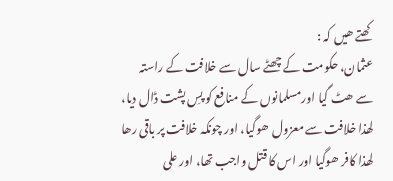کھتے ھیں کہ :
عثمان، حکومت کے چھٹے سال سے خلافت کے راستہ سے ھٹ گیا اورمسلمانوں کے منافع کو پسِ پشت ڈال دیا، لھذا خلافت سے معزول ھوگیا، اور چونکہ خلافت پر باقی رھا لھذا کافر ھوگیا اور اس کا قتل واجب تھا، اور علی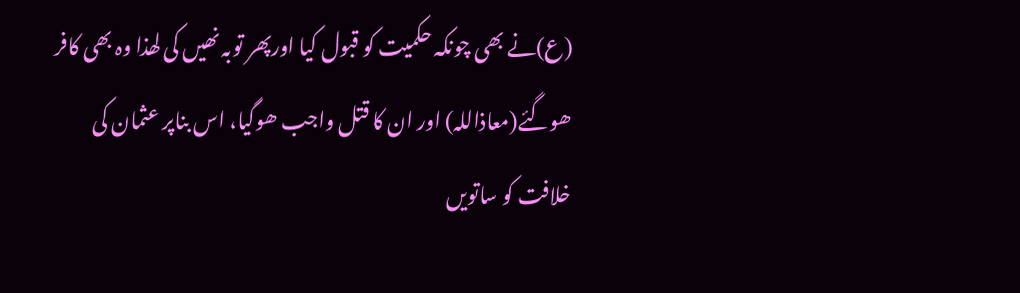(ع)نے بھی چونکہ حکمیت کو قبول کیا اورپھر توبہ نھیں کی لھذا وہ بھی کافر ھوگئے(معاذاللہ) اور ان کا قتل واجب ھوگیا، اس بناپر عثمان کی خلافت کو ساتویں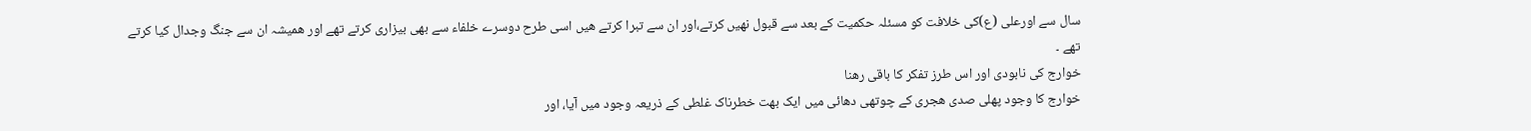سال سے اورعلی (ع)کی خلافت کو مسئلہ حکمیت کے بعد سے قبول نھیں کرتے،اور ان سے تبرا کرتے ھیں اسی طرح دوسرے خلفاء سے بھی بیزاری کرتے تھے اور ھمیشہ ان سے جنگ وجدال کیا کرتے تھے ۔
خوارج کی نابودی اور اس طرز تفکر کا باقی رھنا
خوارج کا وجود پھلی صدی ھجری کے چوتھی دھائی میں ایک بھت خطرناک غلطی کے ذریعہ وجود میں آیا، اور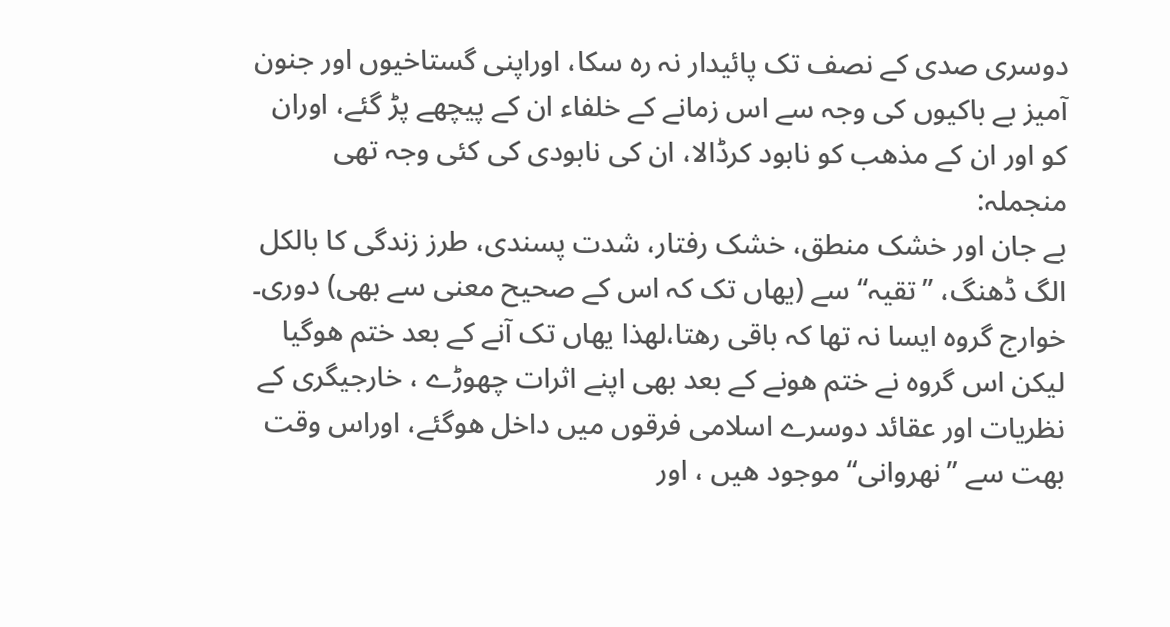دوسری صدی کے نصف تک پائیدار نہ رہ سکا، اوراپنی گستاخیوں اور جنون آمیز بے باکیوں کی وجہ سے اس زمانے کے خلفاء ان کے پیچھے پڑ گئے، اوران کو اور ان کے مذھب کو نابود کرڈالا، ان کی نابودی کی کئی وجہ تھی منجملہ:
بے جان اور خشک منطق، خشک رفتار، شدت پسندی، طرز زندگی کا بالکل الگ ڈھنگ، ”تقیہ“ سے (یھاں تک کہ اس کے صحیح معنی سے بھی) دوری۔
خوارج گروہ ایسا نہ تھا کہ باقی رھتا،لھذا یھاں تک آنے کے بعد ختم ھوگیا لیکن اس گروہ نے ختم ھونے کے بعد بھی اپنے اثرات چھوڑے ، خارجیگری کے نظریات اور عقائد دوسرے اسلامی فرقوں میں داخل ھوگئے، اوراس وقت بھت سے ”نھروانی“ موجود ھیں ، اور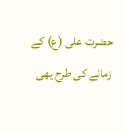حضرت علی (ع) کے زمانے کی طرح یھی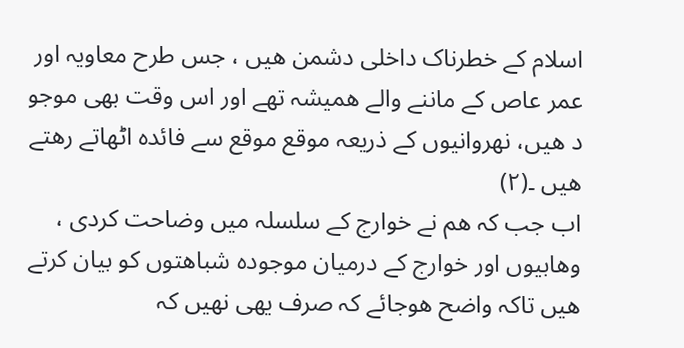اسلام کے خطرناک داخلی دشمن ھیں ، جس طرح معاویہ اور عمر عاص کے ماننے والے ھمیشہ تھے اور اس وقت بھی موجو د ھیں، نھروانیوں کے ذریعہ موقع موقع سے فائدہ اٹھاتے رھتے ھیں ۔(۲)
اب جب کہ ھم نے خوارج کے سلسلہ میں وضاحت کردی ، وھابیوں اور خوارج کے درمیان موجودہ شباھتوں کو بیان کرتے ھیں تاکہ واضح ھوجائے کہ صرف یھی نھیں کہ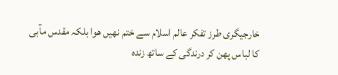خارجیگری طرز تفکر عالم اسلام سے ختم نھیں ھوا بلکہ مقدس مآبی کا لباس پھن کر درندگی کے ساتھ زندہ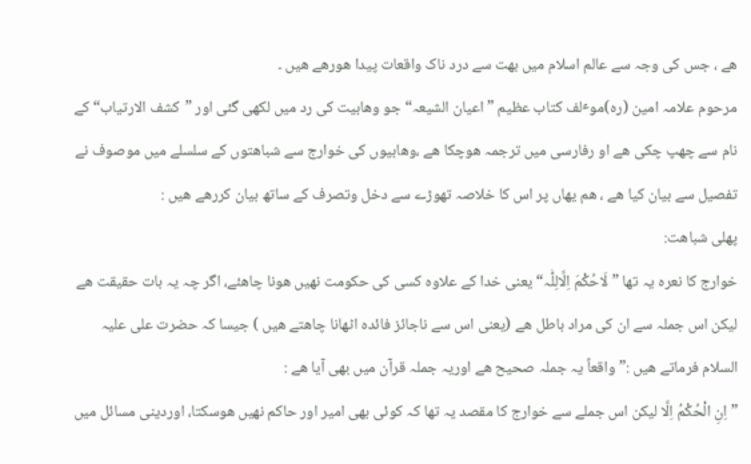ھے ، جس کی وجہ سے عالم اسلام میں بھت سے درد ناک واقعات پیدا ھورھے ھیں ۔
مرحوم علامہ امین (رہ)موٴلف کتاب عظیم ”اعیان الشیعہ“ جو وھابیت کی رد میں لکھی گئی اور ”کشف الارتیاب“ کے نام سے چھپ چکی ھے او رفارسی میں ترجمہ ھوچکا ھے ،وھابیوں کی خوارج سے شباھتوں کے سلسلے میں موصوف نے تفصیل سے بیان کیا ھے ، ھم یھاں پر اس کا خلاصہ تھوڑے سے دخل وتصرف کے ساتھ بیان کررھے ھیں :
پھلی شباھت:
خوارج کا نعرہ یہ تھا ”لَاحُکْمَ اِلَّالِلّٰہ“ یعنی خدا کے علاوہ کسی کی حکومت نھیں ھونا چاھئے، اگر چہ یہ بات حقیقت ھے لیکن اس جملہ سے ان کی مراد باطل ھے (یعنی اس سے ناجائز فائدہ اٹھانا چاھتے ھیں ) جیسا کہ حضرت علی علیہ السلام فرماتے ھیں :”واقعاً یہ جملہ صحیح ھے اوریہ جملہ قرآن میں بھی آیا ھے :
”اِنِ الْحُکْمُ اِلَّا لیکن اس جملے سے خوارج کا مقصد یہ تھا کہ کوئی بھی امیر اور حاکم نھیں ھوسکتا، اوردینی مسائل میں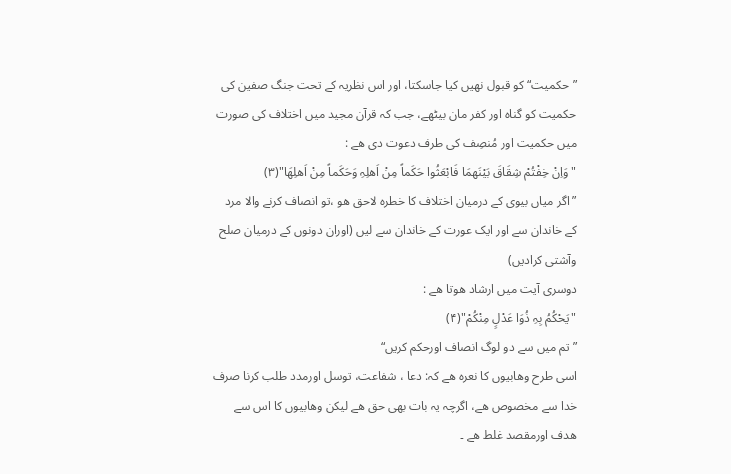”حکمیت“ کو قبول نھیں کیا جاسکتا، اور اس نظریہ کے تحت جنگ صفین کی حکمیت کو گناہ اور کفر مان بیٹھے، جب کہ قرآن مجید میں اختلاف کی صورت میں حکمیت اور مُنصِف کی طرف دعوت دی ھے :
"وَاِنْ خِفْتُمْ شِقَاقَ بَیْنَھمَا فَابْعَثُوا حَکَماً مِنْ اَھلِہِ وَحَکَماً مِنْ اَھلِھَا"(۳)
”اگر میاں بیوی کے درمیان اختلاف کا خطرہ لاحق ھو ،تو انصاف کرنے والا مرد کے خاندان سے اور ایک عورت کے خاندان سے لیں (اوران دونوں کے درمیان صلح وآشتی کرادیں)
دوسری آیت میں ارشاد ھوتا ھے :
"یَحْکُمُ بِہِ ذُوَا عَدْلٍ مِنْکُمْ"(۴)
” تم میں سے دو لوگ انصاف اورحکم کریں“
اسی طرح وھابیوں کا نعرہ ھے کہ: دعا ، شفاعت، توسل اورمدد طلب کرنا صرف خدا سے مخصوص ھے، اگرچہ یہ بات بھی حق ھے لیکن وھابیوں کا اس سے ھدف اورمقصد غلط ھے ۔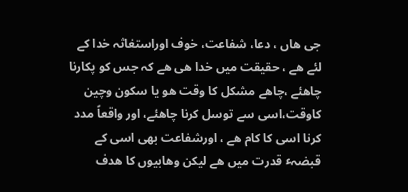جی ھاں ، دعا، شفاعت، خوف اوراستغاثہ خدا کے لئے ھے ، حقیقت میں خدا ھی ھے کہ جس کو پکارنا چاھئے ،چاھے مشکل کا وقت ھو یا سکون وچین کاوقت،اسی سے توسل کرنا چاھئے، اور واقعاً مدد کرنا اسی کا کام ھے ، اورشفاعت بھی اسی کے قبضہٴ قدرت میں ھے لیکن وھابیوں کا ھدف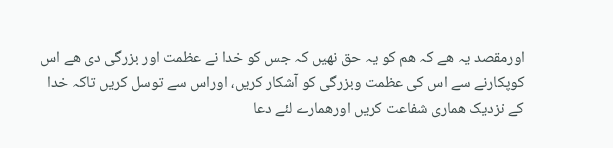اورمقصد یہ ھے کہ ھم کو یہ حق نھیں کہ جس کو خدا نے عظمت اور بزرگی دی ھے اس کوپکارنے سے اس کی عظمت وبزرگی کو آشکار کریں، اوراس سے توسل کریں تاکہ خدا کے نزدیک ھماری شفاعت کریں اورھمارے لئے دعا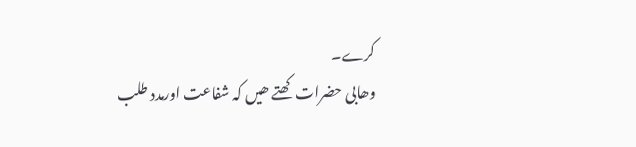کرے۔
وھابی حضرات کھتے ھیں کہ شفاعت اورمدد طلب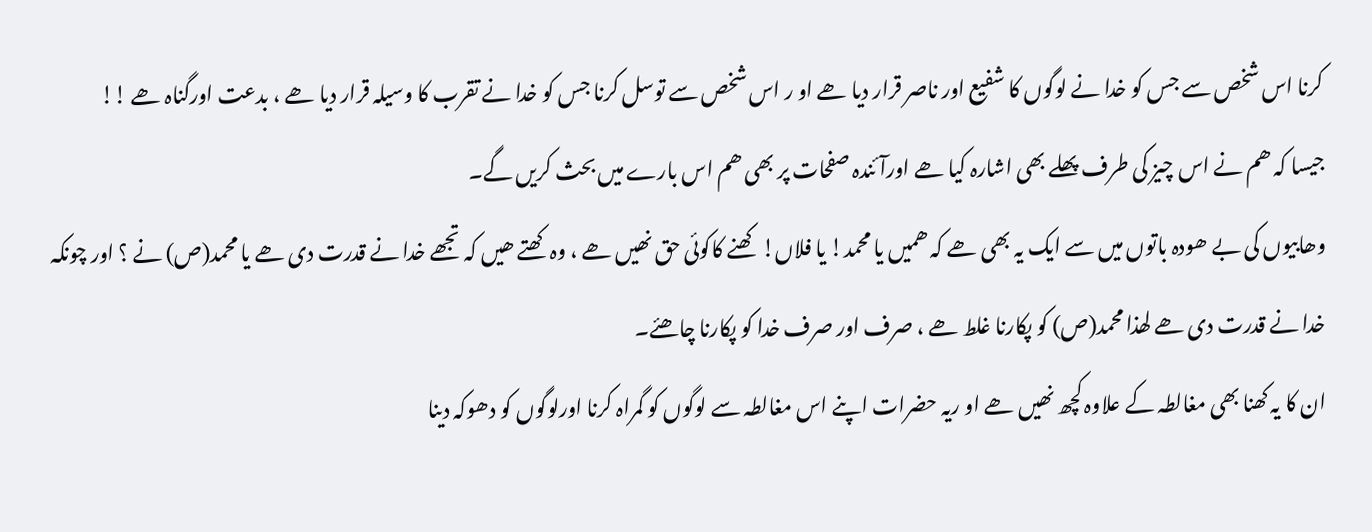کرنا اس شخص سے جس کو خدا نے لوگوں کا شفیع اور ناصر قرار دیا ھے او ر اس شخص سے توسل کرنا جس کو خدا نے تقرب کا وسیلہ قرار دیا ھے ، بدعت اورگناہ ھے !!
جیسا کہ ھم نے اس چیز کی طرف پھلے بھی اشارہ کیا ھے اورآئندہ صفحات پر بھی ھم اس بارے میں بحث کریں گے۔
وھابیوں کی بے ھودہ باتوں میں سے ایک یہ بھی ھے کہ ھمیں یا محمد! یا فلاں! کھنے کاکوئی حق نھیں ھے ، وہ کھتے ھیں کہ تجھے خدا نے قدرت دی ھے یا محمد(ص) نے ؟ اور چونکہ خدا نے قدرت دی ھے لھذا محمد(ص) کو پکارنا غلط ھے ، صرف اور صرف خدا کو پکارنا چاھئے۔
ان کا یہ کھنا بھی مغالطہ کے علاوہ کچھ نھیں ھے او ریہ حضرات اپنے اس مغالطہ سے لوگوں کو گمراہ کرنا اورلوگوں کو دھوکہ دینا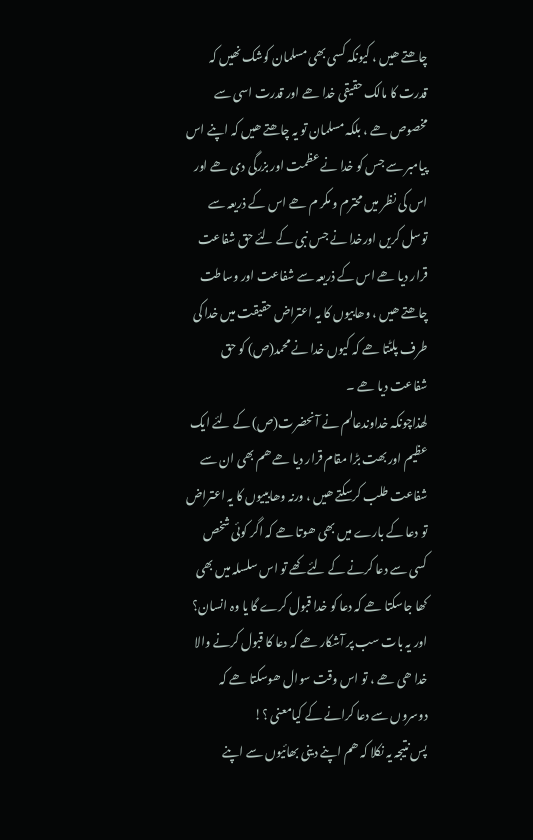چاھتے ھیں ، کیونکہ کسی بھی مسلمان کوشک نھیں کہ قدرت کا مالک حقیقی خدا ھے اور قدرت اسی سے مخصوص ھے ، بلکہ مسلمان تو یہ چاھتے ھیں کہ اپنے اس پیامبر سے جس کو خدا نے عظمت اور بزرگی دی ھے اور اس کی نظر میں محترم و مکر م ھے اس کے ذریعہ سے توسل کریں اورخدا نے جس نبی کے لئے حق شفاعت قرار دیا ھے اس کے ذریعہ سے شفاعت اور وساطت چاھتے ھیں ، وھابیوں کا یہ اعتراض حقیقت میں خدا کی طرف پلٹتا ھے کہ کیوں خدا نے محمد(ص) کو حق شفاعت دیا ھے ۔
لھذاچونکہ خداوندعالم نے آنحضرت(ص) کے لئے ایک عظیم اور بھت بڑا مقام قرار دیا ھے ھم بھی ان سے شفاعت طلب کرسکتے ھیں ، ورنہ وھابییوں کا یہ اعتراض تو دعا کے بارے میں بھی ھوتا ھے کہ اگر کوئی شخص کسی سے دعا کرنے کے لئے کھے تو اس سلسلہ میں بھی کھا جاسکتا ھے کہ دعا کو خدا قبول کرے گا یا وہ انسان؟ اور یہ بات سب پر آشکار ھے کہ دعا کا قبول کرنے والا خدا ھی ھے ، تو اس وقت سوال ھوسکتا ھے کہ دوسروں سے دعا کرانے کے کیامعنی ؟!
پس نتیجہ یہ نکلا کہ ھم اپنے دینی بھائیوں سے اپنے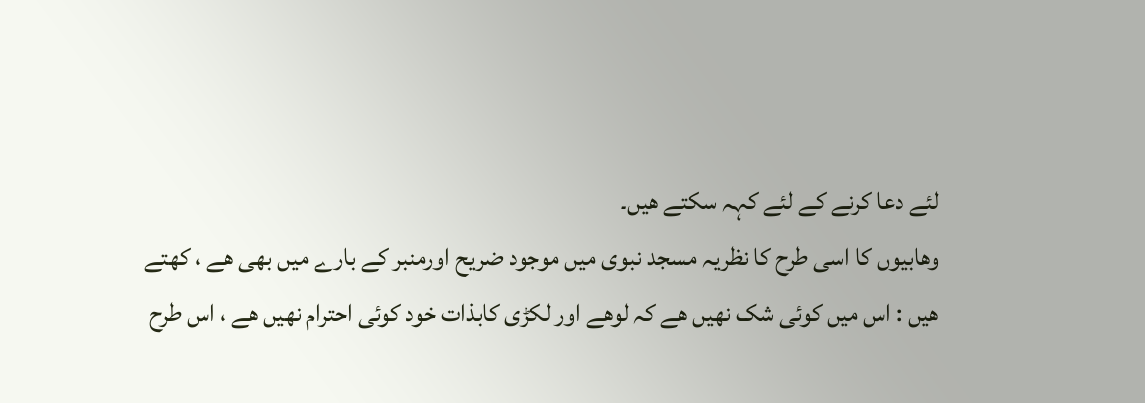لئے دعا کرنے کے لئے کہہ سکتے ھیں۔
وھابیوں کا اسی طرح کا نظریہ مسجد نبوی میں موجود ضریح اورمنبر کے بارے میں بھی ھے ، کھتے ھیں : اس میں کوئی شک نھیں ھے کہ لوھے اور لکڑی کابذات خود کوئی احترام نھیں ھے ، اس طرح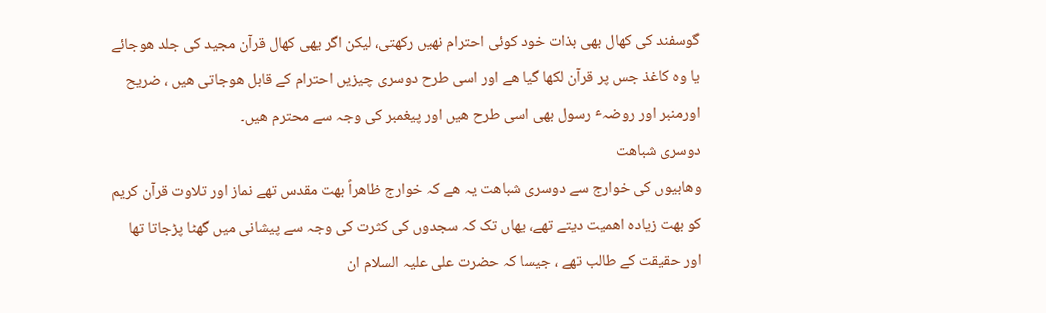گوسفند کی کھال بھی بذات خود کوئی احترام نھیں رکھتی، لیکن اگر یھی کھال قرآن مجید کی جلد ھوجائے یا وہ کاغذ جس پر قرآن لکھا گیا ھے اور اسی طرح دوسری چیزیں احترام کے قابل ھوجاتی ھیں ، ضریح اورمنبر اور روضہٴ رسول بھی اسی طرح ھیں اور پیغمبر کی وجہ سے محترم ھیں۔
دوسری شباھت
وھابیوں کی خوارج سے دوسری شباھت یہ ھے کہ خوارج ظاھراً بھت مقدس تھے نماز اور تلاوت قرآن کریم کو بھت زیادہ اھمیت دیتے تھے، یھاں تک کہ سجدوں کی کثرت کی وجہ سے پیشانی میں گھٹا پڑجاتا تھا اور حقیقت کے طالب تھے ، جیسا کہ حضرت علی علیہ السلام ان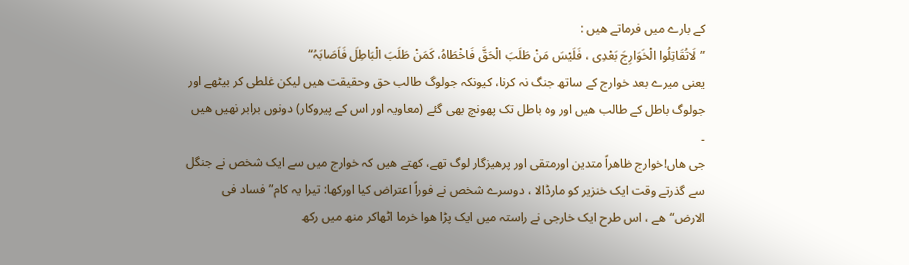کے بارے میں فرماتے ھیں :
”لَاتُقَاتِلُوا الْخَوَارِجَ بَعْدِی ، فَلَیْسَ مَنْ طَلَبَ الْحَقَّ فَاخْطَاہُ، کَمَنْ طَلَبَ الْبَاطِلَ فَاَصَابَہُ“
یعنی میرے بعد خوارج کے ساتھ جنگ نہ کرنا، کیونکہ جولوگ طالب حق وحقیقت ھیں لیکن غلطی کر بیٹھے اور جولوگ باطل کے طالب ھیں اور وہ باطل تک پھونچ بھی گئے (معاویہ اور اس کے پیروکار) دونوں برابر نھیں ھیں ۔
جی ھاں!خوارج ظاھراً متدین اورمتقی اور پرھیزگار لوگ تھے، کھتے ھیں کہ خوارج میں سے ایک شخص نے جنگل سے گذرتے وقت ایک خنزیر کو مارڈالا ، دوسرے شخص نے فوراً اعتراض کیا اورکھا: تیرا یہ کام” فساد فی الارض“ھے ، اس طرح ایک خارجی نے راستہ میں ایک پڑا ھوا خرما اٹھاکر منھ میں رکھ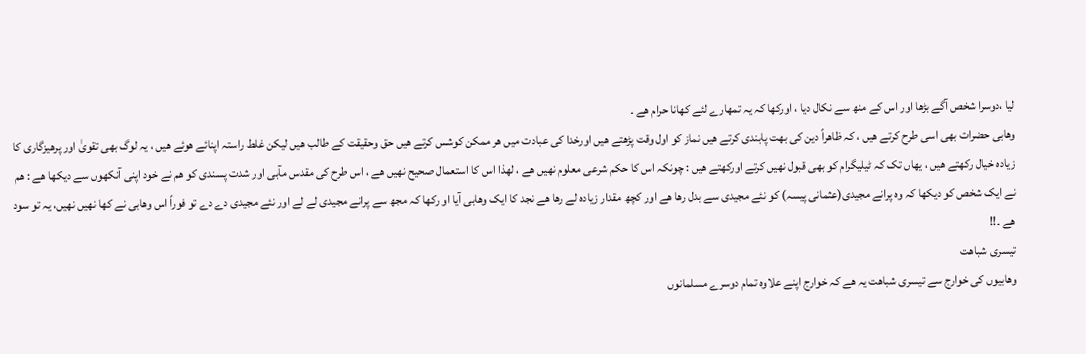لیا ،دوسرا شخص آگے بڑھا اور اس کے منھ سے نکال دیا ، اورکھا کہ یہ تمھارے لئے کھانا حرام ھے ۔
وھابی حضرات بھی اسی طرح کرتے ھیں ، کہ ظاھراً دین کی بھت پابندی کرتے ھیں نماز کو اول وقت پڑھتے ھیں اورخدا کی عبادت میں ھر ممکن کوشس کرتے ھیں حق وحقیقت کے طالب ھیں لیکن غلط راستہ اپنائے ھوئے ھیں ، یہ لوگ بھی تقویٰ اور پرھیزگاری کا زیادہ خیال رکھتے ھیں ، یھاں تک کہ ٹیلیگرام کو بھی قبول نھیں کرتے اورکھتے ھیں : چونکہ اس کا حکم شرعی معلوم نھیں ھے ، لھذا اس کا استعمال صحیح نھیں ھے ، اس طرح کی مقدس مآبی اور شدت پسندی کو ھم نے خود اپنی آنکھوں سے دیکھا ھے : ھم نے ایک شخص کو دیکھا کہ وہ پرانے مجیدی(عثمانی پیسہ) کو نئے مجیدی سے بدل رھا ھے اور کچھ مقدار زیادہ لے رھا ھے نجد کا ایک وھابی آیا او رکھا کہ مجھ سے پرانے مجیدی لے لے اور نئے مجیدی دے دے تو فوراً اس وھابی نے کھا نھیں نھیں، یہ تو سود ھے ۔!!
تیسری شباھت
وھابیوں کی خوارج سے تیسری شباھت یہ ھے کہ خوارج اپنے علاوہ تمام دوسرے مسلمانوں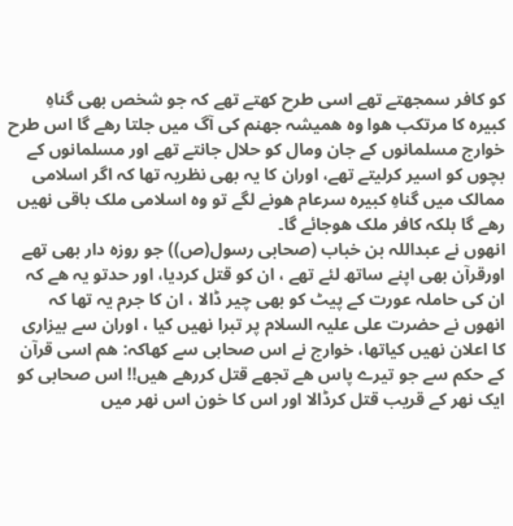کو کافر سمجھتے تھے اسی طرح کھتے تھے کہ جو شخص بھی گناہِ کبیرہ کا مرتکب ھوا وہ ھمیشہ جھنم کی آگ میں جلتا رھے گا اس طرح خوارج مسلمانوں کے جان ومال کو حلال جانتے تھے اور مسلمانوں کے بچوں کو اسیر کرلیتے تھے، اوران کا یہ بھی نظریہ تھا کہ اگر اسلامی ممالک میں گناہِ کبیرہ سرعام ھونے لگے تو وہ اسلامی ملک باقی نھیں رھے گا بلکہ کافر ملک ھوجائے گا۔
انھوں نے عبداللہ بن خباب (صحابی رسول(ص)) جو روزہ دار بھی تھے اورقرآن بھی اپنے ساتھ لئے تھے ، ان کو قتل کردیا، اور حدتو یہ ھے کہ ان کی حاملہ عورت کے پیٹ کو بھی چیر ڈالا ، ان کا جرم یہ تھا کہ انھوں نے حضرت علی علیہ السلام پر تبرا نھیں کیا ، اوران سے بیزاری کا اعلان نھیں کیاتھا، خوارج نے اس صحابی سے کھاکہ: ھم اسی قرآن کے حکم سے جو تیرے پاس ھے تجھے قتل کررھے ھیں!! اس صحابی کو ایک نھر کے قریب قتل کرڈالا اور اس کا خون اس نھر میں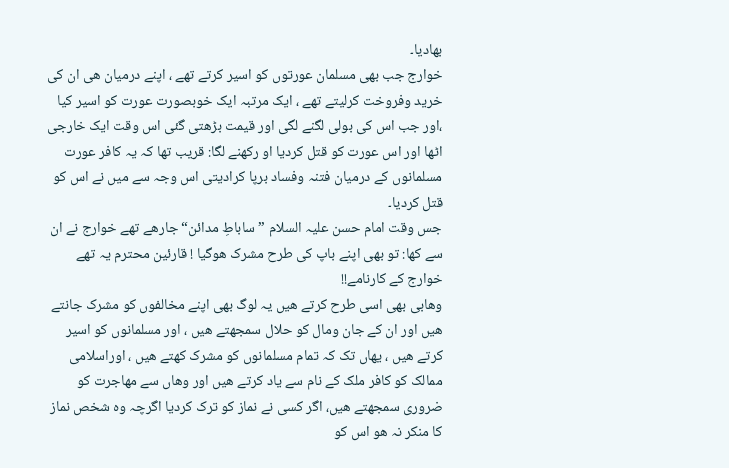بھادیا۔
خوارج جب بھی مسلمان عورتوں کو اسیر کرتے تھے ، اپنے درمیان ھی ان کی خرید وفروخت کرلیتے تھے ، ایک مرتبہ ایک خوبصورت عورت کو اسیر کیا ،اور جب اس کی بولی لگنے لگی اور قیمت بڑھتی گئی اس وقت ایک خارجی اٹھا اور اس عورت کو قتل کردیا او رکھنے لگا: قریب تھا کہ یہ کافر عورت مسلمانوں کے درمیان فتنہ وفساد برپا کرادیتی اس وجہ سے میں نے اس کو قتل کردیا۔
جس وقت امام حسن علیہ السلام ”ساباطِ مدائن“ جارھے تھے خوارج نے ان سے کھا: تو بھی اپنے باپ کی طرح مشرک ھوگیا ! قارئین محترم یہ تھے خوارج کے کارنامے!!
وھابی بھی اسی طرح کرتے ھیں یہ لوگ بھی اپنے مخالفوں کو مشرک جانتے ھیں اور ان کے جان ومال کو حلال سمجھتے ھیں ، اور مسلمانوں کو اسیر کرتے ھیں ، یھاں تک کہ تمام مسلمانوں کو مشرک کھتے ھیں ، اوراسلامی ممالک کو کافر ملک کے نام سے یاد کرتے ھیں اور وھاں سے مھاجرت کو ضروری سمجھتے ھیں، اگر کسی نے نماز کو ترک کردیا اگرچہ وہ شخص نماز کا منکر نہ ھو اس کو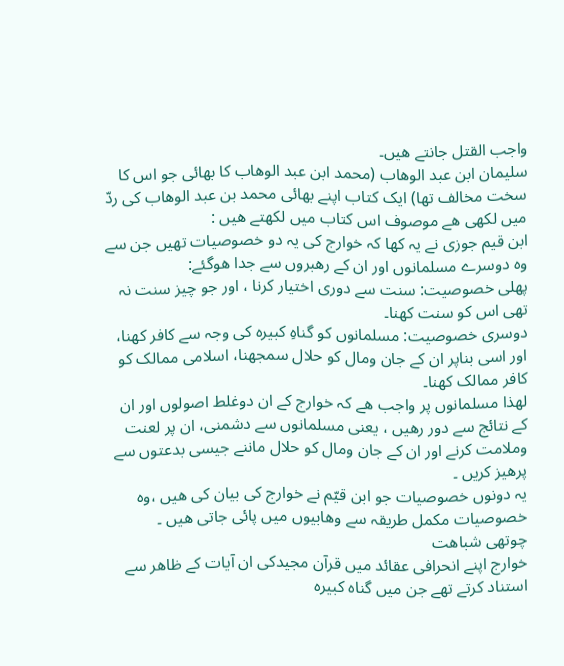واجب القتل جانتے ھیں۔
سلیمان ابن عبد الوھاب (محمد ابن عبد الوھاب کا بھائی جو اس کا سخت مخالف تھا) ایک کتاب اپنے بھائی محمد بن عبد الوھاب کی ردّ میں لکھی ھے موصوف اس کتاب میں لکھتے ھیں :
ابن قیم جوزی نے یہ کھا کہ خوارج کی یہ دو خصوصیات تھیں جن سے وہ دوسرے مسلمانوں اور ان کے رھبروں سے جدا ھوگئے:
پھلی خصوصیت: سنت سے دوری اختیار کرنا ، اور جو چیز سنت نہ تھی اس کو سنت کھنا۔
دوسری خصوصیت: مسلمانوں کو گناہِ کبیرہ کی وجہ سے کافر کھنا، اور اسی بناپر ان کے جان ومال کو حلال سمجھنا، اسلامی ممالک کو کافر ممالک کھنا۔
لھذا مسلمانوں پر واجب ھے کہ خوارج کے ان دوغلط اصولوں اور ان کے نتائج سے دور رھیں ، یعنی مسلمانوں سے دشمنی، ان پر لعنت وملامت کرنے اور ان کے جان ومال کو حلال ماننے جیسی بدعتوں سے پرھیز کریں ۔
یہ دونوں خصوصیات جو ابن قیّم نے خوارج کی بیان کی ھیں ،وہ خصوصیات مکمل طریقہ سے وھابیوں میں پائی جاتی ھیں ۔
چوتھی شباھت
خوارج اپنے انحرافی عقائد میں قرآن مجیدکی ان آیات کے ظاھر سے استناد کرتے تھے جن میں گناہ کبیرہ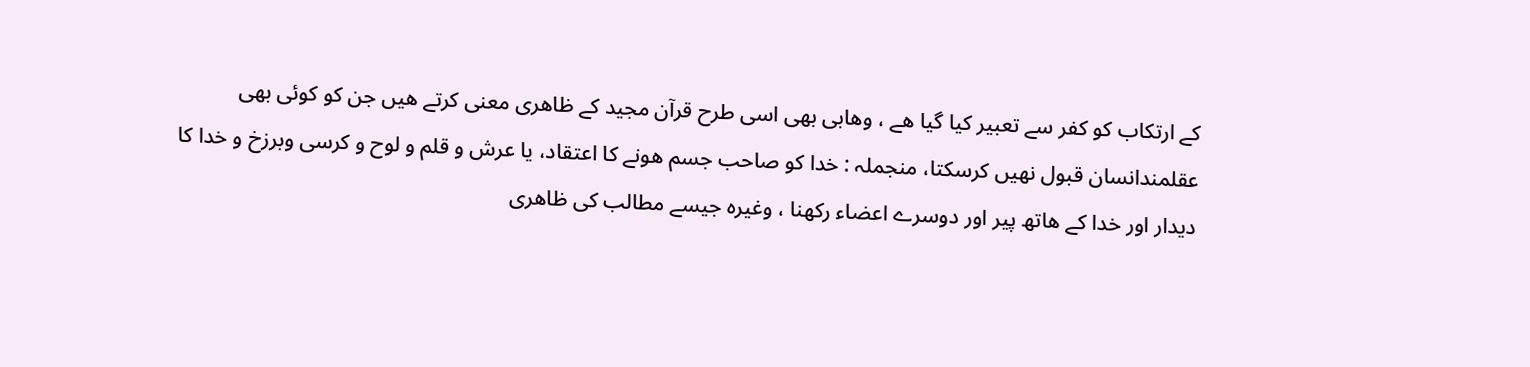کے ارتکاب کو کفر سے تعبیر کیا گیا ھے ، وھابی بھی اسی طرح قرآن مجید کے ظاھری معنی کرتے ھیں جن کو کوئی بھی عقلمندانسان قبول نھیں کرسکتا، منجملہ : خدا کو صاحب جسم ھونے کا اعتقاد، یا عرش و قلم و لوح و کرسی وبرزخ و خدا کا دیدار اور خدا کے ھاتھ پیر اور دوسرے اعضاء رکھنا ، وغیرہ جیسے مطالب کی ظاھری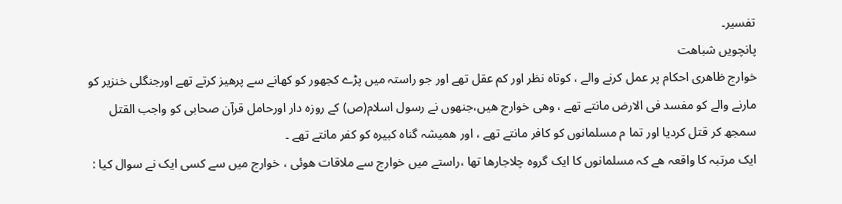تفسیر۔
پانچویں شباھت
خوارج ظاھری احکام پر عمل کرنے والے ، کوتاہ نظر اور کم عقل تھے اور جو راستہ میں پڑے کجھور کو کھانے سے پرھیز کرتے تھے اورجنگلی خنزیر کو مارنے والے کو مفسد فی الارض مانتے تھے ، وھی خوارج ھیں،جنھوں نے رسول اسلام(ص) کے روزہ دار اورحامل قرآن صحابی کو واجب القتل سمجھ کر قتل کردیا اور تما م مسلمانوں کو کافر مانتے تھے ، اور ھمیشہ گناہ کبیرہ کو کفر مانتے تھے ۔
ایک مرتبہ کا واقعہ ھے کہ مسلمانوں کا ایک گروہ چلاجارھا تھا ،راستے میں خوارج سے ملاقات ھوئی ، خوارج میں سے کسی ایک نے سوال کیا :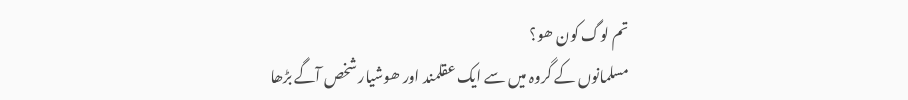تم لوگ کون ھو؟
مسلمانوں کے گروہ میں سے ایک عقلمند اور ھوشیار شخص آگے بڑھا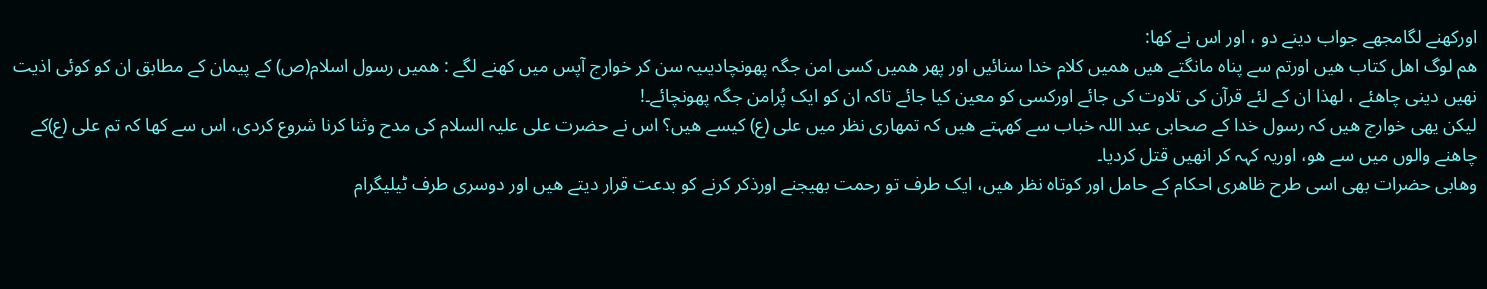اورکھنے لگامجھے جواب دینے دو ، اور اس نے کھا:
ھم لوگ اھل کتاب ھیں اورتم سے پناہ مانگتے ھیں ھمیں کلام خدا سنائیں اور پھر ھمیں کسی امن جگہ پھونچادیںیہ سن کر خوارج آپس میں کھنے لگے : ھمیں رسول اسلام(ص) کے پیمان کے مطابق ان کو کوئی اذیت نھیں دینی چاھئے ، لھذا ان کے لئے قرآن کی تلاوت کی جائے اورکسی کو معین کیا جائے تاکہ ان کو ایک پُرامن جگہ پھونچائے۔!
لیکن یھی خوارج ھیں کہ رسول خدا کے صحابی عبد اللہ خباب سے کھہتے ھیں کہ تمھاری نظر میں علی (ع) کیسے ھیں؟ اس نے حضرت علی علیہ السلام کی مدح وثنا کرنا شروع کردی، اس سے کھا کہ تم علی (ع)کے چاھنے والوں میں سے ھو، اوریہ کہہ کر انھیں قتل کردیا۔
وھابی حضرات بھی اسی طرح ظاھری احکام کے حامل اور کوتاہ نظر ھیں، ایک طرف تو رحمت بھیجنے اورذکر کرنے کو بدعت قرار دیتے ھیں اور دوسری طرف ٹیلیگرام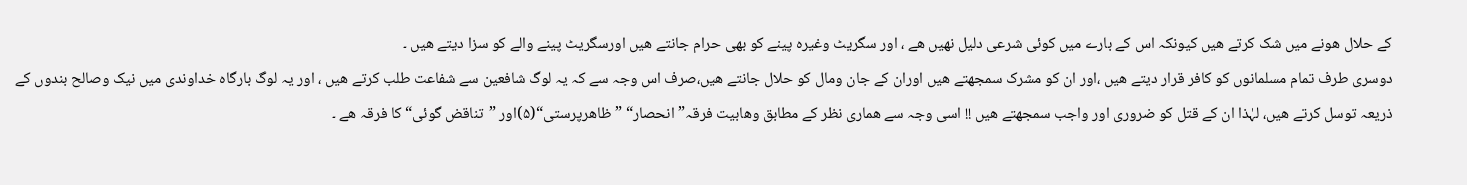کے حلال ھونے میں شک کرتے ھیں کیونکہ اس کے بارے میں کوئی شرعی دلیل نھیں ھے ، اور سگریٹ وغیرہ پینے کو بھی حرام جانتے ھیں اورسگریٹ پینے والے کو سزا دیتے ھیں ۔
دوسری طرف تمام مسلمانوں کو کافر قرار دیتے ھیں ،اور ان کو مشرک سمجھتے ھیں اوران کے جان ومال کو حلال جانتے ھیں،صرف اس وجہ سے کہ یہ لوگ شافعین سے شفاعت طلب کرتے ھیں ، اور یہ لوگ بارگاہ خداوندی میں نیک وصالح بندوں کے ذریعہ توسل کرتے ھیں، لہٰذا ان کے قتل کو ضروری اور واجب سمجھتے ھیں !! اسی وجہ سے ھماری نظر کے مطابق وھابیت فرقہ”انحصار“ ”ظاھرپرستی“(۵)اور ”تناقض گوئی“ کا فرقہ ھے ۔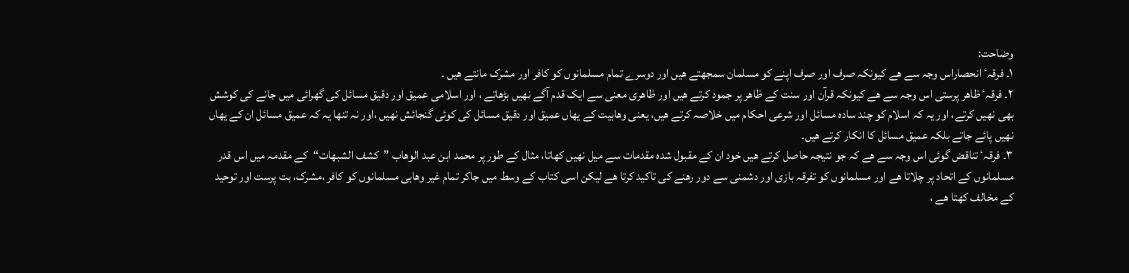وضاحت:
۱۔ فرقہٴ انحصاراس وجہ سے ھے کیونکہ صرف اور صرف اپنے کو مسلمان سمجھتے ھیں اور دوسرے تمام مسلمانوں کو کافر اور مشرک مانتے ھیں ۔
۲۔ فرقہٴ ظاھر پرستی اس وجہ سے ھے کیونکہ قرآن اور سنت کے ظاھر پر جمود کرتے ھیں اور ظاھری معنی سے ایک قدم آگے نھیں بڑھاتے ، اور اسلامی عمیق اور دقیق مسائل کی گھرائی میں جانے کی کوشش بھی نھیں کرتے، اور یہ کہ اسلام کو چند سادہ مسائل اور شرعی احکام میں خلاصہ کرتے ھیں، یعنی وھابیت کے یھاں عمیق اور دقیق مسائل کی کوئی گنجائش نھیں ،اور نہ تنھا یہ کہ عمیق مسائل ان کے یھاں نھیں پائے جاتے بلکہ عمیق مسائل کا انکار کرتے ھیں۔
۳۔ فرقہٴ تناقض گوئی اس وجہ سے ھے کہ جو نتیجہ حاصل کرتے ھیں خود ان کے مقبول شدہ مقدمات سے میل نھیں کھاتا، مثال کے طور پر محمد ابن عبد الوھاب ”کشف الشبھات“کے مقدمہ میں اس قدر مسلمانوں کے اتحاد پر چلاتا ھے اور مسلمانوں کو تفرقہ بازی اور دشمنی سے دور رھنے کی تاکید کرتا ھے لیکن اسی کتاب کے وسط میں جاکر تمام غیر وھابی مسلمانوں کو کافر ،مشرک، بت پرست اور توحید کے مخالف کھتا ھے ،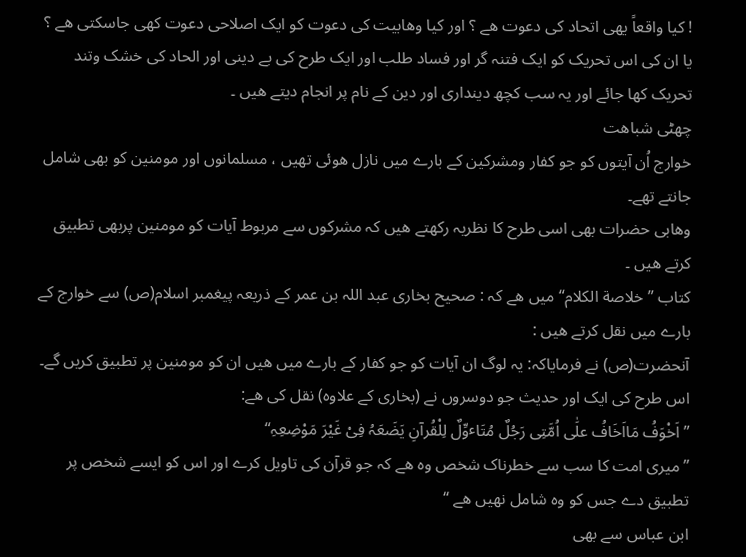! کیا واقعاً یھی اتحاد کی دعوت ھے ؟ اور کیا وھابیت کی دعوت کو ایک اصلاحی دعوت کھی جاسکتی ھے ؟
یا ان کی اس تحریک کو ایک فتنہ گر اور فساد طلب اور ایک طرح کی بے دینی اور الحاد کی خشک وتند تحریک کھا جائے اور یہ سب کچھ دینداری اور دین کے نام پر انجام دیتے ھیں ۔
چھٹی شباھت
خوارج اُن آیتوں کو جو کفار ومشرکین کے بارے میں نازل ھوئی تھیں ، مسلمانوں اور مومنین کو بھی شامل جانتے تھے۔
وھابی حضرات بھی اسی طرح کا نظریہ رکھتے ھیں کہ مشرکوں سے مربوط آیات کو مومنین پربھی تطبیق کرتے ھیں ۔
کتاب ”خلاصة الکلام“ میں ھے کہ : صحیح بخاری عبد اللہ بن عمر کے ذریعہ پیغمبر اسلام(ص) سے خوارج کے بارے میں نقل کرتے ھیں :
آنحضرت(ص) نے فرمایاکہ: یہ لوگ ان آیات کو جو کفار کے بارے میں ھیں ان کو مومنین پر تطبیق کریں گے۔
اس طرح کی ایک اور حدیث جو دوسروں نے (بخاری کے علاوہ) نقل کی ھے:
”اَخْوَفُ مَااَخَافُ علَٰی اُمَّتِی رَجُلٌ مُتَاٴوِّلٌ لِلْقُرآنِ یَضَعَہُ فِیْ غَیْرَ مَوْضِعِہِ“
”میری امت کا سب سے خطرناک شخص وہ ھے کہ جو قرآن کی تاویل کرے اور اس کو ایسے شخص پر تطبیق دے جس کو وہ شامل نھیں ھے “
ابن عباس سے بھی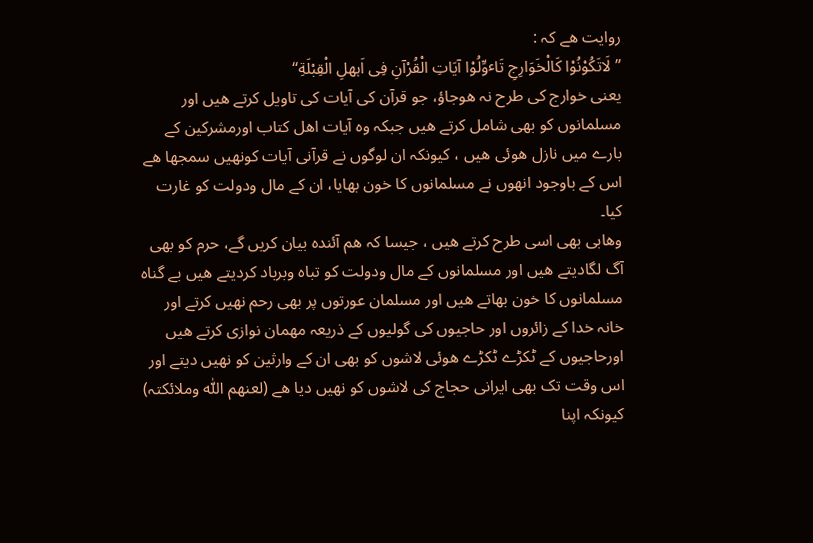روایت ھے کہ :
”لَاتَکُوْنُوْا کَالْخَوَارِجِ تَاٴوِّلُوْا آیَاتِ الْقُرْآنِ فِی اَہھلِ الْقِبْلَةِ“
یعنی خوارج کی طرح نہ ھوجاؤ، جو قرآن کی آیات کی تاویل کرتے ھیں اور مسلمانوں کو بھی شامل کرتے ھیں جبکہ وہ آیات اھل کتاب اورمشرکین کے بارے میں نازل ھوئی ھیں ، کیونکہ ان لوگوں نے قرآنی آیات کونھیں سمجھا ھے اس کے باوجود انھوں نے مسلمانوں کا خون بھایا، ان کے مال ودولت کو غارت کیا۔
وھابی بھی اسی طرح کرتے ھیں ، جیسا کہ ھم آئندہ بیان کریں گے، حرم کو بھی آگ لگادیتے ھیں اور مسلمانوں کے مال ودولت کو تباہ وبرباد کردیتے ھیں بے گناہ مسلمانوں کا خون بھاتے ھیں اور مسلمان عورتوں پر بھی رحم نھیں کرتے اور خانہ خدا کے زائروں اور حاجیوں کی گولیوں کے ذریعہ مھمان نوازی کرتے ھیں اورحاجیوں کے ٹکڑے ٹکڑے ھوئی لاشوں کو بھی ان کے وارثین کو نھیں دیتے اور اس وقت تک بھی ایرانی حجاج کی لاشوں کو نھیں دیا ھے (لعنھم اللّٰہ وملائکتہ) کیونکہ اپنا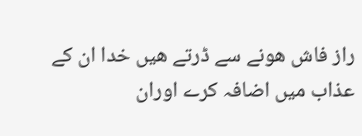راز فاش ھونے سے ڈرتے ھیں خدا ان کے عذاب میں اضافہ کرے اوران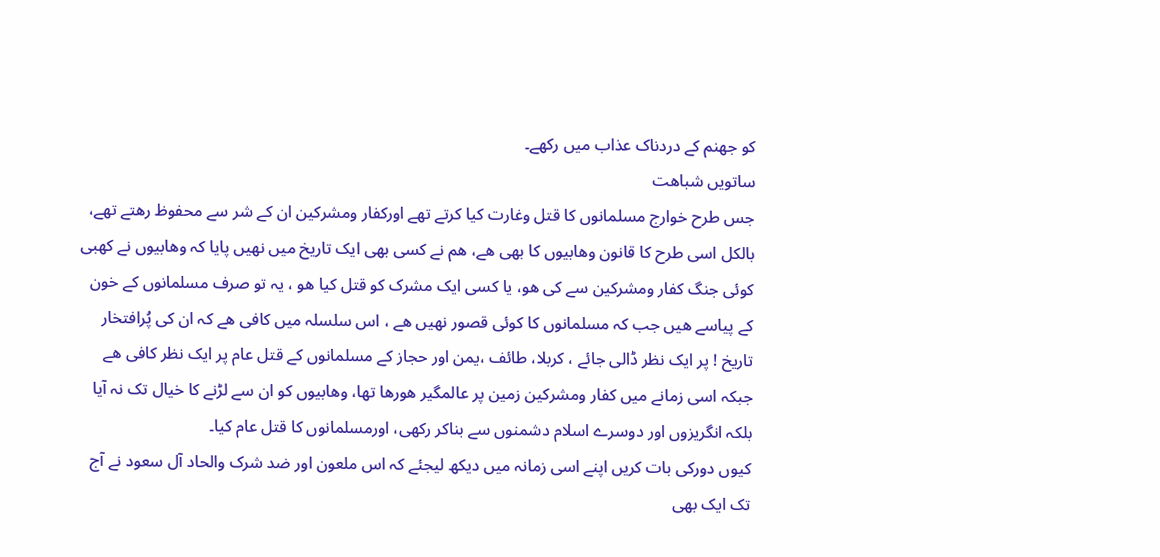کو جھنم کے دردناک عذاب میں رکھے۔
ساتویں شباھت
جس طرح خوارج مسلمانوں کا قتل وغارت کیا کرتے تھے اورکفار ومشرکین ان کے شر سے محفوظ رھتے تھے، بالکل اسی طرح کا قانون وھابیوں کا بھی ھے، ھم نے کسی بھی ایک تاریخ میں نھیں پایا کہ وھابیوں نے کھبی کوئی جنگ کفار ومشرکین سے کی ھو، یا کسی ایک مشرک کو قتل کیا ھو ، یہ تو صرف مسلمانوں کے خون کے پیاسے ھیں جب کہ مسلمانوں کا کوئی قصور نھیں ھے ، اس سلسلہ میں کافی ھے کہ ان کی پُرافتخار تاریخ ! پر ایک نظر ڈالی جائے ، کربلا، طائف ،یمن اور حجاز کے مسلمانوں کے قتل عام پر ایک نظر کافی ھے جبکہ اسی زمانے میں کفار ومشرکین زمین پر عالمگیر ھورھا تھا، وھابیوں کو ان سے لڑنے کا خیال تک نہ آیا بلکہ انگریزوں اور دوسرے اسلام دشمنوں سے بناکر رکھی، اورمسلمانوں کا قتل عام کیا۔
کیوں دورکی بات کریں اپنے اسی زمانہ میں دیکھ لیجئے کہ اس ملعون اور ضد شرک والحاد آل سعود نے آج تک ایک بھی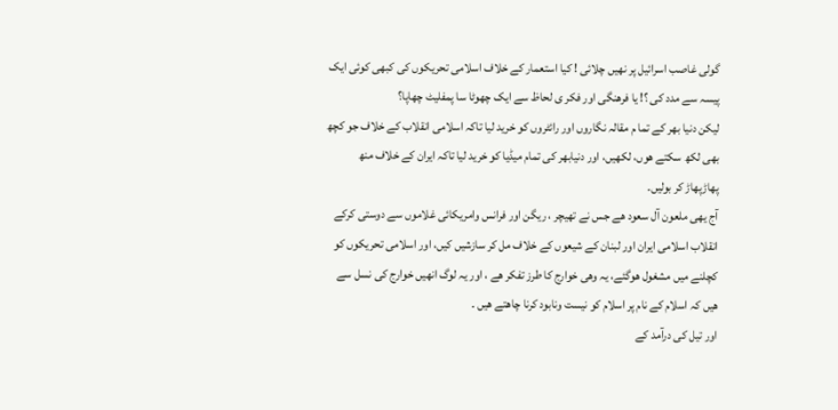گولی غاصب اسرائیل پر نھیں چلائی ! کیا استعمار کے خلاف اسلامی تحریکوں کی کبھی کوئی ایک پیسہ سے مدد کی ؟! یا فرھنگی اور فکر ی لحاظ سے ایک چھوٹا سا پمفلیٹ چھاپا؟
لیکن دنیا بھر کے تما م مقالہ نگاروں اور رائٹروں کو خرید لیا تاکہ اسلامی انقلاب کے خلاف جو کچھ بھی لکھ سکتے ھوں، لکھیں، اور دنیابھر کی تمام میڈیا کو خرید لیا تاکہ ایران کے خلاف منھ پھاڑپھاڑ کر بولیں۔
آج یھی ملعون آل سعود ھے جس نے تھیچر ، ریگن اور فرانس وامریکائی غلاموں سے دوستی کرکے انقلاب اسلامی ایران اور لبنان کے شیعوں کے خلاف مل کر سازشیں کیں، اور اسلامی تحریکوں کو کچلنے میں مشغول ھوگئے، یہ وھی خوارج کا طرز تفکر ھے ، اور یہ لوگ انھیں خوارج کی نسل سے ھیں کہ اسلام کے نام پر اسلام کو نیست ونابود کرنا چاھتے ھیں ۔
اور تیل کی درآمد کے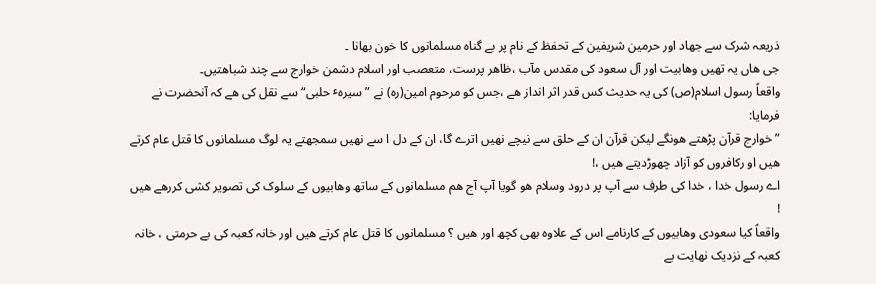ذریعہ شرک سے جھاد اور حرمین شریفین کے تحفظ کے نام پر بے گناہ مسلمانوں کا خون بھانا ۔
جی ھاں یہ تھیں وھابیت اور آل سعود کی مقدس مآب ،ظاھر پرست، متعصب اور اسلام دشمن خوارج سے چند شباھتیں۔
واقعاً رسول اسلام(ص) کی یہ حدیث کس قدر اثر انداز ھے ،جس کو مرحوم امین(رہ) نے ”سیرہٴ حلبی“ سے نقل کی ھے کہ آنحضرت نے فرمایا:
”خوارج قرآن پڑھتے ھونگے لیکن قرآن ان کے حلق سے نیچے نھیں اترے گا، ان کے دل ا سے نھیں سمجھتے یہ لوگ مسلمانوں کا قتل عام کرتے ھیں او رکافروں کو آزاد چھوڑدیتے ھیں ،!
اے رسول خدا ، خدا کی طرف سے آپ پر درود وسلام ھو گویا آپ آج ھم مسلمانوں کے ساتھ وھابیوں کے سلوک کی تصویر کشی کررھے ھیں !
واقعاً کیا سعودی وھابیوں کے کارنامے اس کے علاوہ بھی کچھ اور ھیں ؟ مسلمانوں کا قتل عام کرتے ھیں اور خانہ کعبہ کی بے حرمتی ، خانہ کعبہ کے نزدیک نھایت بے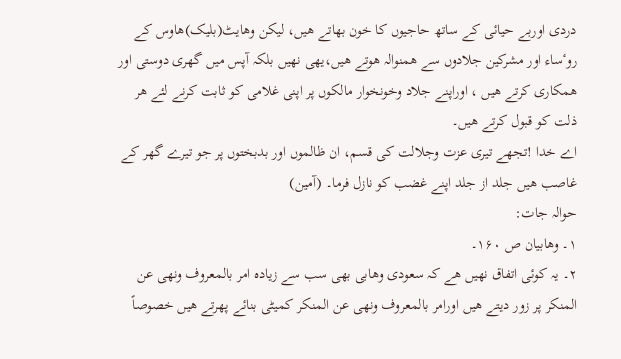دردی اوربے حیائی کے ساتھ حاجیوں کا خون بھاتے ھیں، لیکن وھایٹ(بلیک)ھاوس کے روٴساء اور مشرکین جلادوں سے ھمنوالہ ھوتے ھیں،یھی نھیں بلکہ آپس میں گھری دوستی اور ھمکاری کرتے ھیں ، اوراپنے جلاد وخونخوار مالکوں پر اپنی غلامی کو ثابت کرنے لئے ھر ذلت کو قبول کرتے ھیں۔
اے خدا !تجھے تیری عزت وجلالت کی قسم، ان ظالموں اور بدبختوں پر جو تیرے گھر کے غاصب ھیں جلد از جلد اپنے غضب کو نازل فرما۔ (آمین)
حوالہ جات:
۱۔ وھابیان ص ۱۶۰۔
۲۔ یہ کوئی اتفاق نھیں ھے کہ سعودی وھابی بھی سب سے زیادہ امر بالمعروف ونھی عن المنکر پر زور دیتے ھیں اورامر بالمعروف ونھی عن المنکر کمیٹی بنائے پھرتے ھیں خصوصاً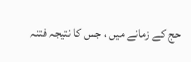حج کے زمانے میں ، جس کا نتیجہ فتنہ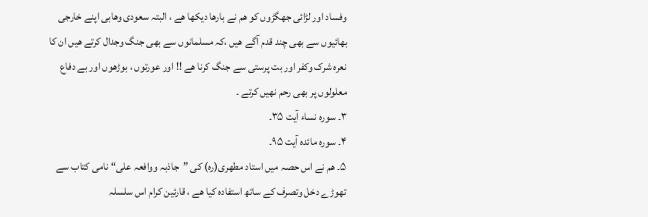وفساد اور لڑائی جھگڑوں کو ھم نے بارھا دیکھا ھے ، البتہ سعودی وھابی اپنے خارجی بھائیوں سے بھی چند قدم آگے ھیں ،کہ مسلمانوں سے بھی جنگ وجدال کرتے ھیں ان کا نعرہ شرک وکفر اور بت پرستی سے جنگ کرنا ھے !! اور عورتوں ، بوڑھوں اور بے دفاع معلولوں پر بھی رحم نھیں کرتے ۔
۳۔ سورہ نساء آیت ۳۵۔
۴۔ سورہ مائدہ آیت ۹۵۔
۵۔ ھم نے اس حصہ میں استاد مطھری(رہ) کی ”جاذبہ ووافعہ علی“ نامی کتاب سے تھوڑے دخل وتصرف کے ساتھ استفادہ کیا ھے ، قارئین کرام اس سلسلہ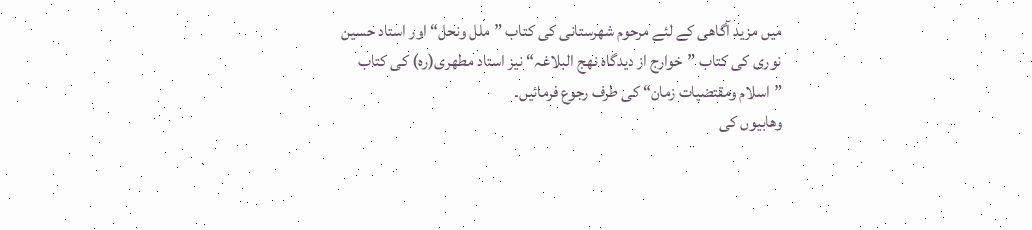میں مزید آگاھی کے لئے مرحوم شھرستانی کی کتاب ”ملل ونحل“ اور استاد حسین نوری کی کتاب ”خوارج از دیدگاہ نھج البلاغہ“ نیز استاد مطھری(رہ) کی کتاب ”اسلام ومقتضیات زمان“ کی طرف رجوع فرمائیں۔
وھابیوں کی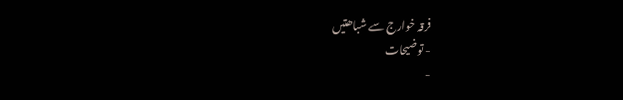فرقہ خوارج سے شباھتیں
- توضیحات
-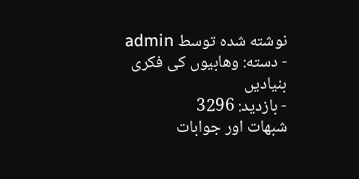نوشته شده توسط admin
- دسته: وھابیوں کی فکری بنیادیں
- بازدید: 3296
شبهات اور جوابات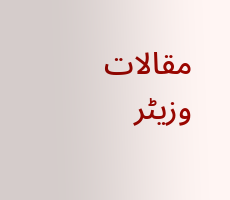مقالات
وزیٹر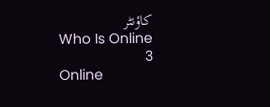کاؤنٹر
Who Is Online
3
Online